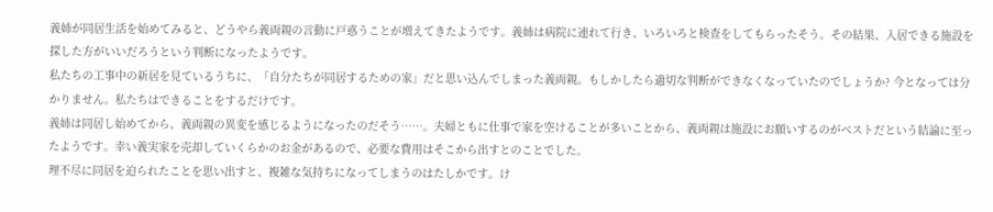義姉が同居生活を始めてみると、どうやら義両親の言動に戸惑うことが増えてきたようです。義姉は病院に連れて行き、いろいろと検査をしてもらったそう。その結果、入居できる施設を探した方がいいだろうという判断になったようです。
私たちの工事中の新居を見ているうちに、「自分たちが同居するための家」だと思い込んでしまった義両親。もしかしたら適切な判断ができなくなっていたのでしょうか? 今となっては分かりません。私たちはできることをするだけです。
義姉は同居し始めてから、義両親の異変を感じるようになったのだそう……。夫婦ともに仕事で家を空けることが多いことから、義両親は施設にお願いするのがベストだという結論に至ったようです。幸い義実家を売却していくらかのお金があるので、必要な費用はそこから出すとのことでした。
理不尽に同居を迫られたことを思い出すと、複雑な気持ちになってしまうのはたしかです。け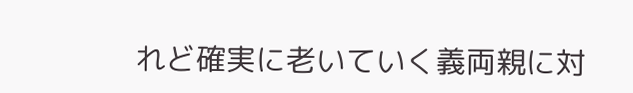れど確実に老いていく義両親に対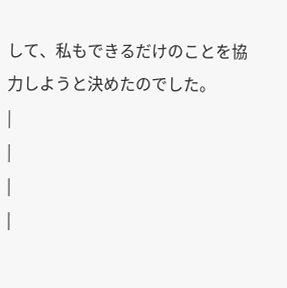して、私もできるだけのことを協力しようと決めたのでした。
|
|
|
|